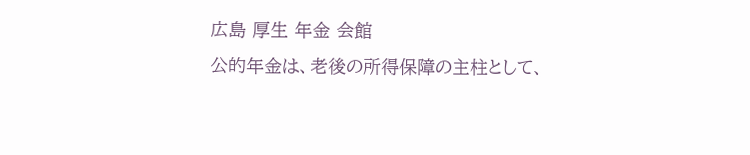広島 厚生 年金 会館
公的年金は、老後の所得保障の主柱として、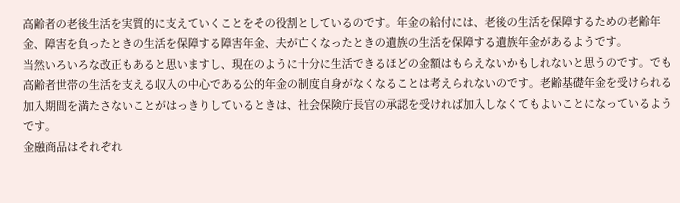高齢者の老後生活を実質的に支えていくことをその役割としているのです。年金の給付には、老後の生活を保障するための老齢年金、障害を負ったときの生活を保障する障害年金、夫が亡くなったときの遺族の生活を保障する遺族年金があるようです。
当然いろいろな改正もあると思いますし、現在のように十分に生活できるほどの金額はもらえないかもしれないと思うのです。でも高齢者世帯の生活を支える収入の中心である公的年金の制度自身がなくなることは考えられないのです。老齢基礎年金を受けられる加入期間を満たさないことがはっきりしているときは、社会保険庁長官の承認を受ければ加入しなくてもよいことになっているようです。
金融商品はそれぞれ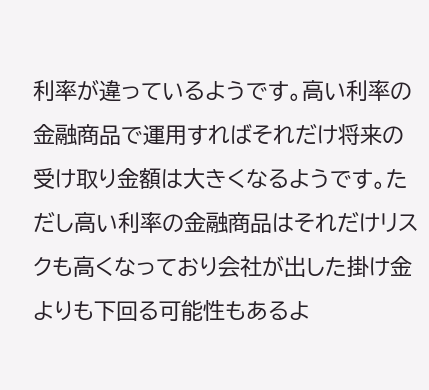利率が違っているようです。高い利率の金融商品で運用すればそれだけ将来の受け取り金額は大きくなるようです。ただし高い利率の金融商品はそれだけリスクも高くなっており会社が出した掛け金よりも下回る可能性もあるよ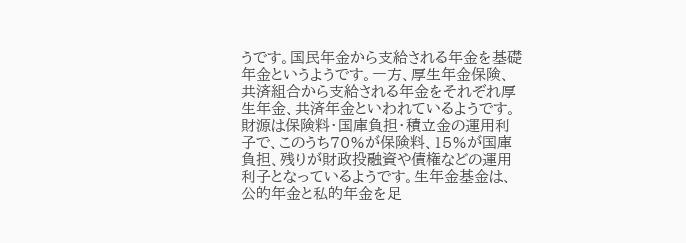うです。国民年金から支給される年金を基礎年金というようです。一方、厚生年金保険、共済組合から支給される年金をそれぞれ厚生年金、共済年金といわれているようです。
財源は保険料・国庫負担・積立金の運用利子で、このうち70%が保険料、15%が国庫負担、残りが財政投融資や債権などの運用利子となっているようです。生年金基金は、公的年金と私的年金を足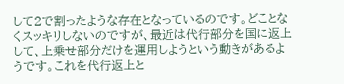して2で割ったような存在となっているのです。どことなくスッキリしないのですが、最近は代行部分を国に返上して、上乗せ部分だけを運用しようという動きがあるようです。これを代行返上と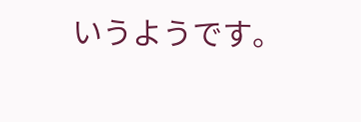いうようです。